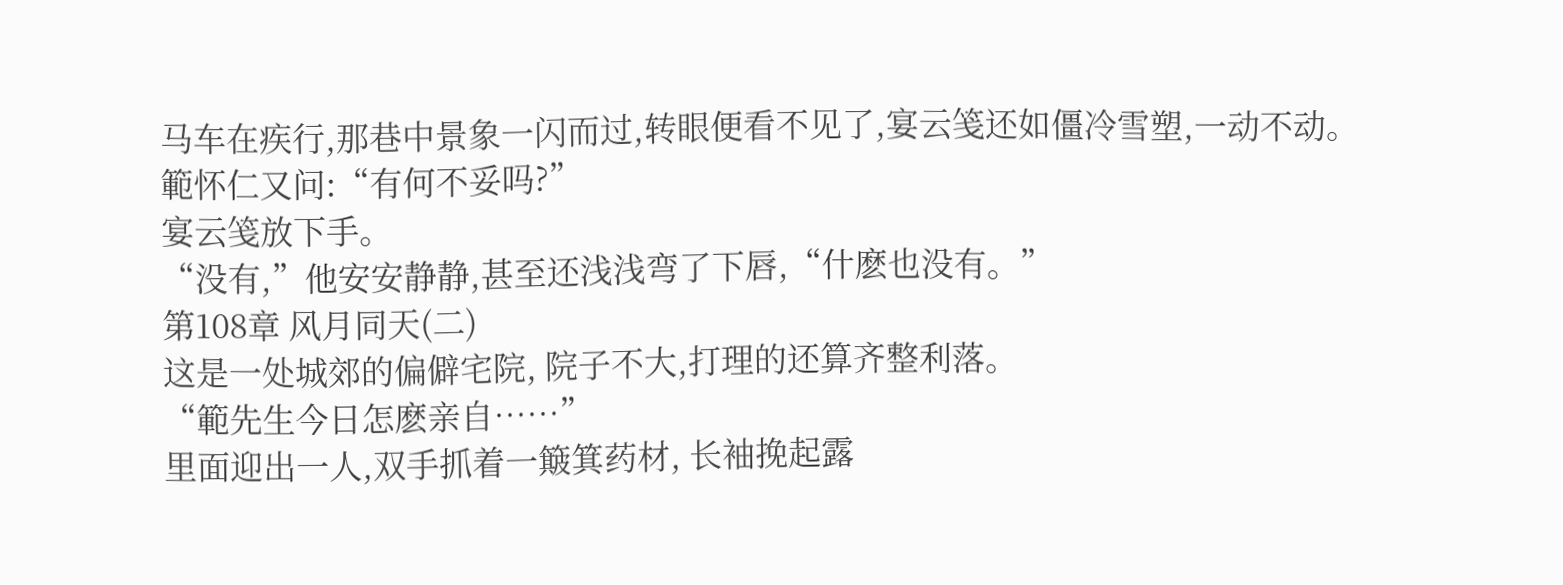马车在疾行,那巷中景象一闪而过,转眼便看不见了,宴云笺还如僵冷雪塑,一动不动。
範怀仁又问:“有何不妥吗?”
宴云笺放下手。
“没有,”他安安静静,甚至还浅浅弯了下唇,“什麽也没有。”
第108章 风月同天(二)
这是一处城郊的偏僻宅院, 院子不大,打理的还算齐整利落。
“範先生今日怎麽亲自……”
里面迎出一人,双手抓着一簸箕药材, 长袖挽起露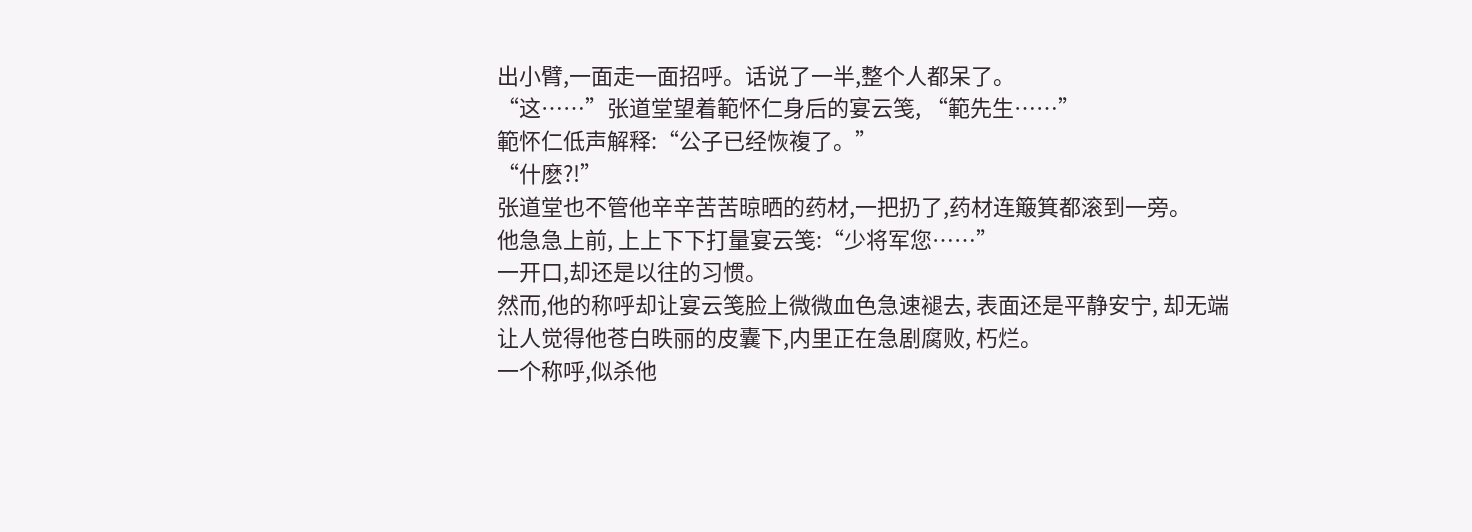出小臂,一面走一面招呼。话说了一半,整个人都呆了。
“这……”张道堂望着範怀仁身后的宴云笺, “範先生……”
範怀仁低声解释:“公子已经恢複了。”
“什麽?!”
张道堂也不管他辛辛苦苦晾晒的药材,一把扔了,药材连簸箕都滚到一旁。
他急急上前, 上上下下打量宴云笺:“少将军您……”
一开口,却还是以往的习惯。
然而,他的称呼却让宴云笺脸上微微血色急速褪去, 表面还是平静安宁, 却无端让人觉得他苍白昳丽的皮囊下,内里正在急剧腐败, 朽烂。
一个称呼,似杀他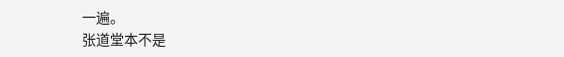一遍。
张道堂本不是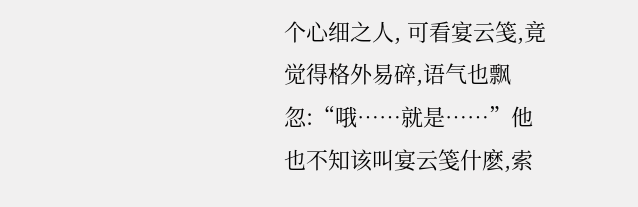个心细之人, 可看宴云笺,竟觉得格外易碎,语气也飘忽:“哦……就是……”他也不知该叫宴云笺什麽,索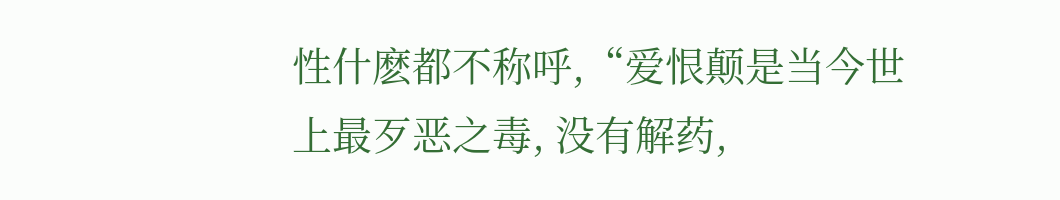性什麽都不称呼,“爱恨颠是当今世上最歹恶之毒, 没有解药,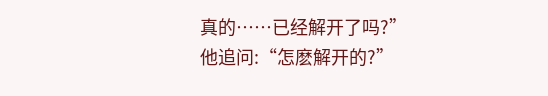真的……已经解开了吗?”
他追问:“怎麽解开的?”